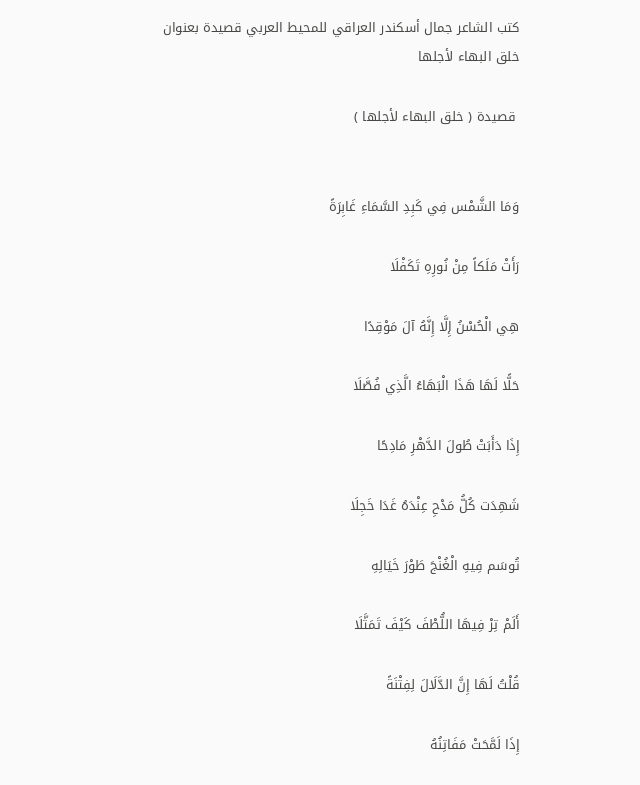كتب الشاعر جمال أسكندر العراقي للمحيط العربي قصيدة بعنوان خلق البهاء لأجلها

 قصيدة ( خلق البهاء لأجلها )


وَمَا الشَّمْس فِي كَبِدِ السَّمَاءِ غَابِرَةً

رَأَتْ مَلَكاً مِنْ نُورِهِ تَكَفْلَا

هِي الْحُسْنُ إِلَّا إِنَّهُ آلَ مَوْقِدًا

حَلًّا لَهَا هَذَا الْبَهَاءُ الَّذِي فُصَّلَا

إِذَا دَأَبَتْ طُولَ الدَّهْرِ مَادِحًا

شَهِدَت كُلُّ مَدْحِ عِنْدَهُ غَدَا خَجِلَا

تُوسَم فِيهِ الْغُنْجَ طَوْرَ خَيَالِهِ

أَلَمْ تِرْ فِيهَا اللُّطْفَ كَيْفَ تَمَثَّلَا

قُلْتُ لَهَا إِنَّ الدَّلَالَ لِفِتْنَةً

إِذَا لَمَّحَتْ مَفَاتِنُهُ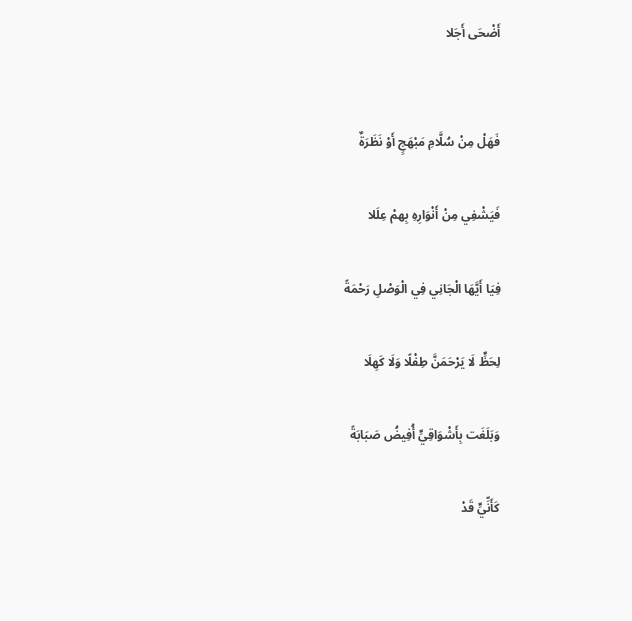أَضْحَى أَجَلا


فَهَلْ مِنْ سُلَّامِ مَبْهَجٍ أَوْ نَظَرَةٌ

فَيَشْفِي مِنْ أَنْوَارِهِ بِهمْ عِلَلا

فِيَا أَيَّهَا الْجَانِي فِي الْوَصْلِ رَحْمَةً

لِحَظٍّ لَا يَرْحَمَنَّ طِفْلًا وَلَا كَهِلَا

وَبَلَغَت بِأَشْوَاقِيٍّ أُفِيضُ صَبَابَةً

كَأَنِّيٍّ قَدْ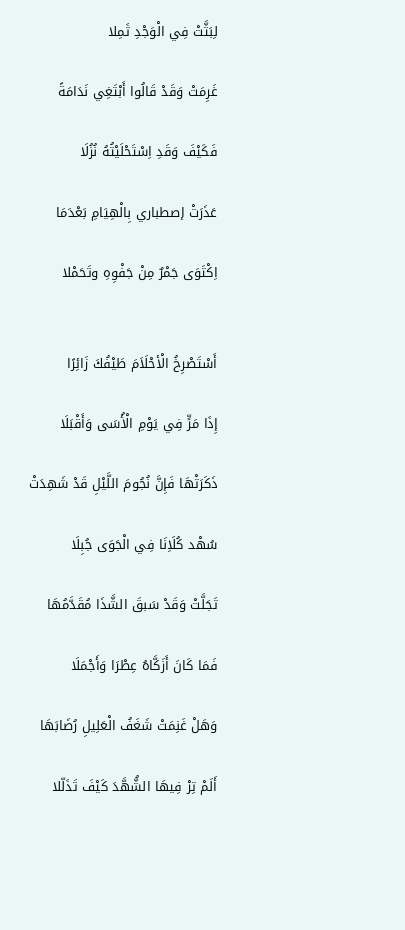لِبَثَّتْ فِي الْوَجْدِ ثَمِلا

غَرِمَتْ وَقَدْ قَالُوا أَبْتَغِي نَدَامَةً

فَكَيْفَ وَقَدِ اِسْتَحْلَيْتُهُ نُزُلَا

عَذَرَتْ إصطباري بِالْهِيَامِ بَعْدَمَا

اِكْتَوَى جَمْرٌ مِنْ جَفْوِهِ وتَحَمْلا


أَسْتَصْرِخُ الْأحْلَاَمَ طَيْفُكَ زَائِرًا

إِذَا مَرٍّ فِي يَوْمِ الْأُسَى وَأَقْبَلَا

ذَكَرَتْهَا فَإِنَّ نُجُومَ اللَّيْلِ قَدْ شَهِدَتْ

سُهْد كُلَاِنَا فِي الْجَوَى جُبِلَا

تَجَلَّتْ وَقَدْ سَبقَ الشَّذَا مُقَدَّمُهَا

فَمَا كَانَ أَزَكَّاهُ عِطْرَا وَأَجْمَلَا

وَهَلْ غَنِمَتْ شَغَفُ الْعَلِيلِ رُضَابَهَا

أَلَمْ تِرْ فِيهَا الشُّهَّدَ كَيْفَ تَذَلّلا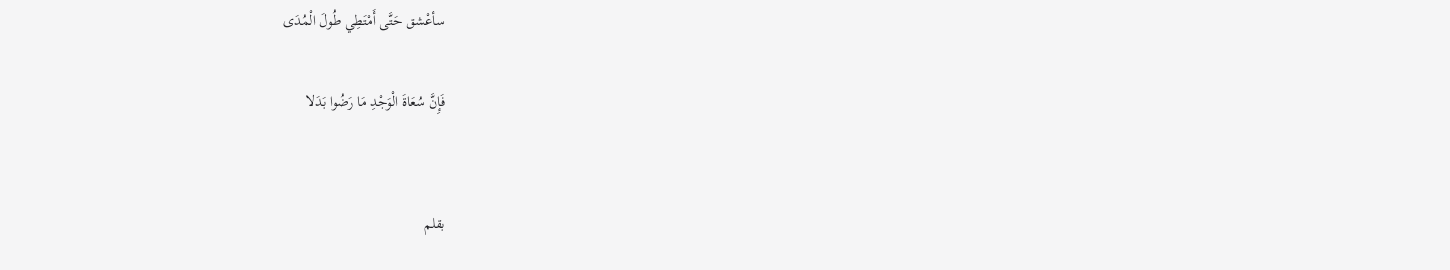سأعْشق حَتَّى أَمْتَطِي طُولَ الْمُدَى

فَإِنَّ سُعَاةَ الْوَجْدِ مَا رَضُوا بَدَلا


بقلم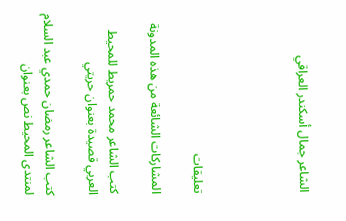الشاعر جمال أسكندر العراقي




تعليقات

المشاركات الشائعة من هذه المدونة

كتب الشاعر محمد حمريط للمحيط العربي قصيدة بعنوان حريتي

كتب الشاعر رمضان حمدي عبد السلام لمنتدى المحيط نص بعنوان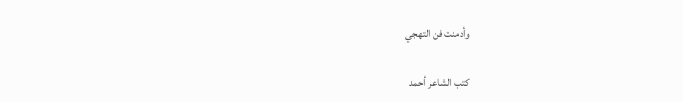وأدمنت فن التهجي

كتب الشاعر أحمد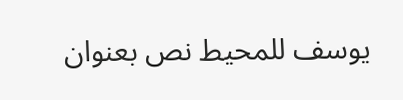يوسف للمحيط نص بعنوان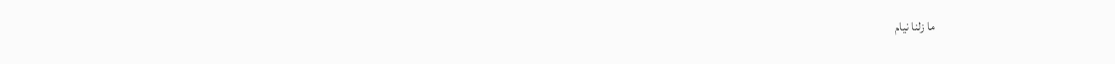ما زلنا نيام